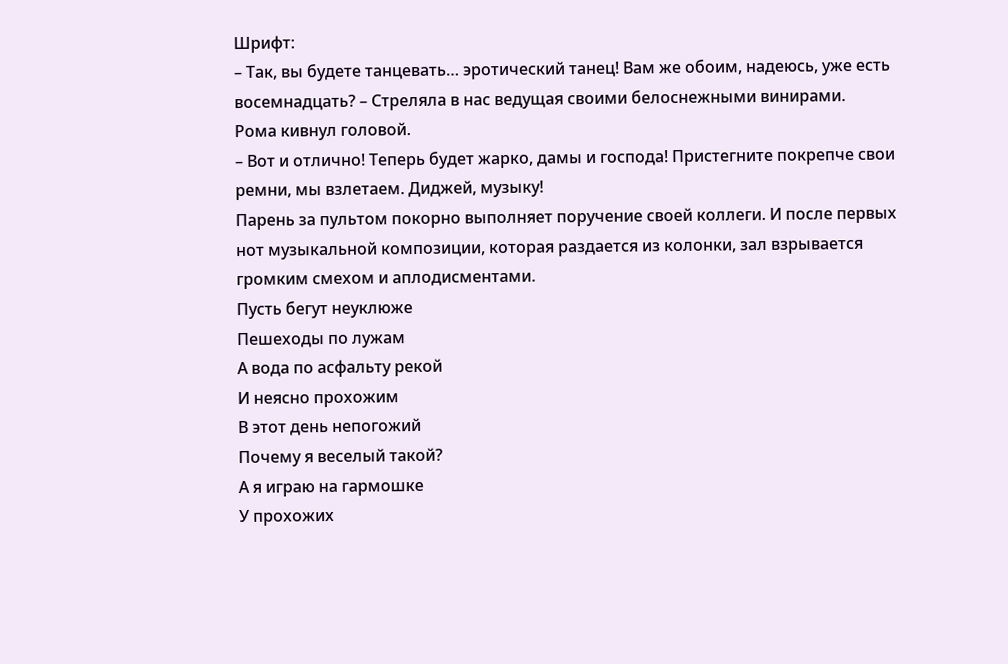Шрифт:
– Так, вы будете танцевать… эротический танец! Вам же обоим, надеюсь, уже есть восемнадцать? – Стреляла в нас ведущая своими белоснежными винирами.
Рома кивнул головой.
– Вот и отлично! Теперь будет жарко, дамы и господа! Пристегните покрепче свои ремни, мы взлетаем. Диджей, музыку!
Парень за пультом покорно выполняет поручение своей коллеги. И после первых нот музыкальной композиции, которая раздается из колонки, зал взрывается громким смехом и аплодисментами.
Пусть бегут неуклюже
Пешеходы по лужам
А вода по асфальту рекой
И неясно прохожим
В этот день непогожий
Почему я веселый такой?
А я играю на гармошке
У прохожих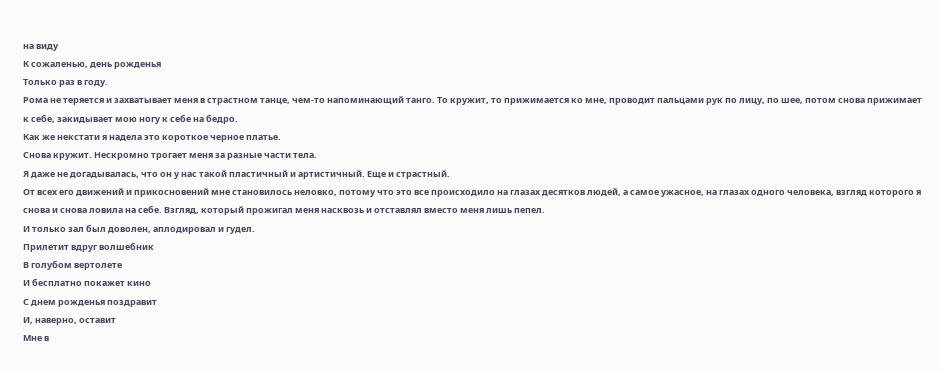на виду
К сожаленью, день рожденья
Только раз в году.
Рома не теряется и захватывает меня в страстном танце, чем-то напоминающий танго. То кружит, то прижимается ко мне, проводит пальцами рук по лицу, по шее, потом снова прижимает к себе, закидывает мою ногу к себе на бедро.
Как же некстати я надела это короткое черное платье.
Снова кружит. Нескромно трогает меня за разные части тела.
Я даже не догадывалась, что он у нас такой пластичный и артистичный. Еще и страстный.
От всех его движений и прикосновений мне становилось неловко, потому что это все происходило на глазах десятков людей, а самое ужасное, на глазах одного человека, взгляд которого я снова и снова ловила на себе. Взгляд, который прожигал меня насквозь и отставлял вместо меня лишь пепел.
И только зал был доволен, аплодировал и гудел.
Прилетит вдруг волшебник
В голубом вертолете
И бесплатно покажет кино
С днем рожденья поздравит
И, наверно, оставит
Мне в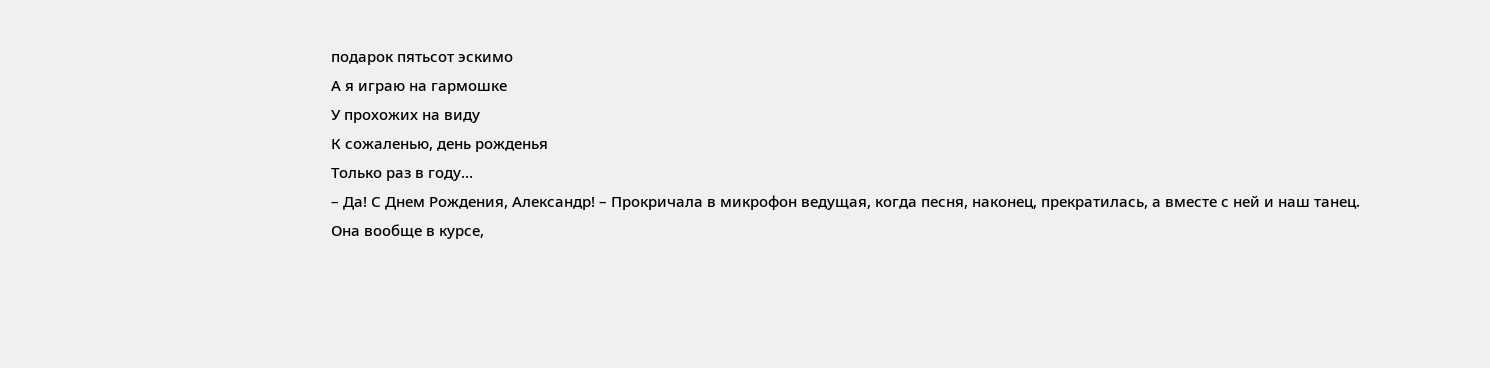подарок пятьсот эскимо
А я играю на гармошке
У прохожих на виду
К сожаленью, день рожденья
Только раз в году…
– Да! С Днем Рождения, Александр! – Прокричала в микрофон ведущая, когда песня, наконец, прекратилась, а вместе с ней и наш танец.
Она вообще в курсе,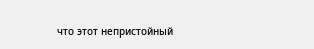что этот непристойный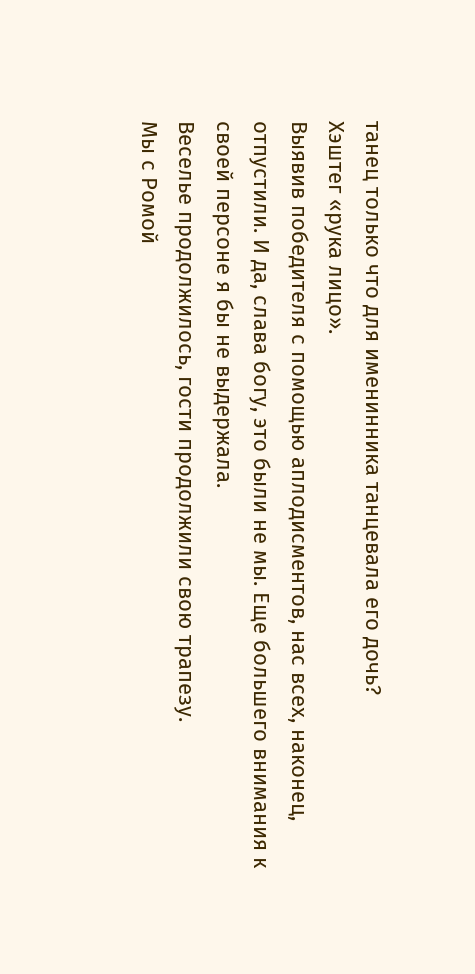танец только что для именинника танцевала его дочь?
Хэштег «рука лицо».
Выявив победителя с помощью аплодисментов, нас всех, наконец, отпустили. И да, слава богу, это были не мы. Еще большего внимания к своей персоне я бы не выдержала.
Веселье продолжилось, гости продолжили свою трапезу.
Мы с Ромой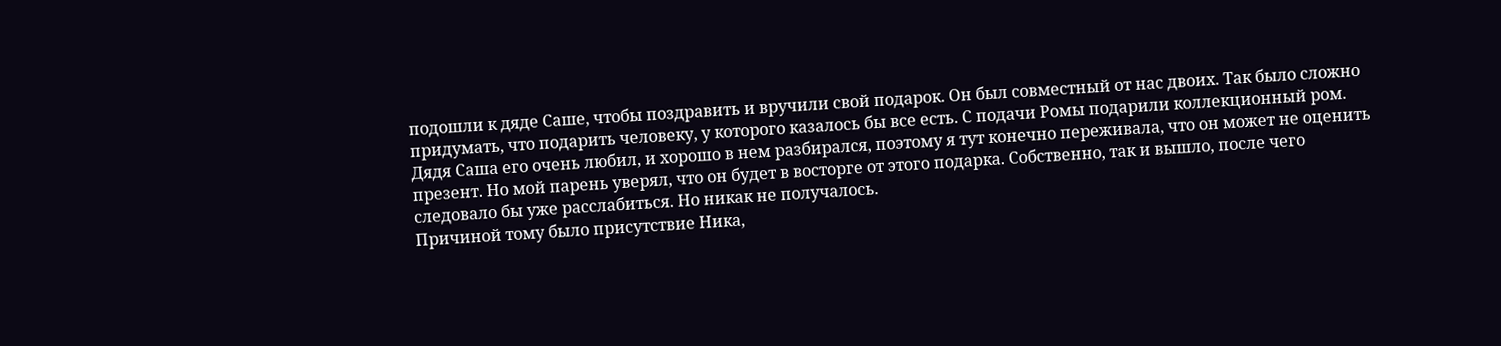подошли к дяде Саше, чтобы поздравить и вручили свой подарок. Он был совместный от нас двоих. Так было сложно придумать, что подарить человеку, у которого казалось бы все есть. С подачи Ромы подарили коллекционный ром. Дядя Саша его очень любил, и хорошо в нем разбирался, поэтому я тут конечно переживала, что он может не оценить презент. Но мой парень уверял, что он будет в восторге от этого подарка. Собственно, так и вышло, после чего следовало бы уже расслабиться. Но никак не получалось.
Причиной тому было присутствие Ника,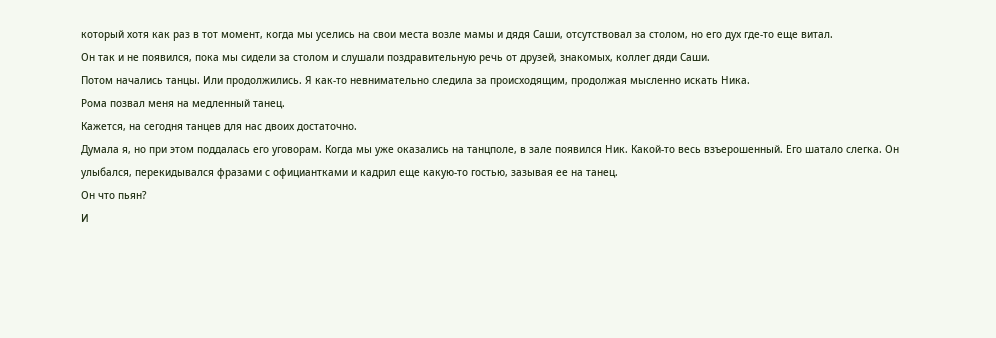который хотя как раз в тот момент, когда мы уселись на свои места возле мамы и дядя Саши, отсутствовал за столом, но его дух где-то еще витал.
Он так и не появился, пока мы сидели за столом и слушали поздравительную речь от друзей, знакомых, коллег дяди Саши.
Потом начались танцы. Или продолжились. Я как-то невнимательно следила за происходящим, продолжая мысленно искать Ника.
Рома позвал меня на медленный танец.
Кажется, на сегодня танцев для нас двоих достаточно.
Думала я, но при этом поддалась его уговорам. Когда мы уже оказались на танцполе, в зале появился Ник. Какой-то весь взъерошенный. Его шатало слегка. Он улыбался, перекидывался фразами с официантками и кадрил еще какую-то гостью, зазывая ее на танец.
Он что пьян?
И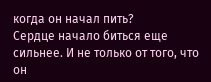когда он начал пить?
Сердце начало биться еще сильнее. И не только от того, что он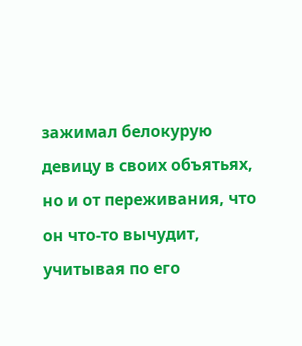зажимал белокурую девицу в своих объятьях, но и от переживания, что он что-то вычудит, учитывая по его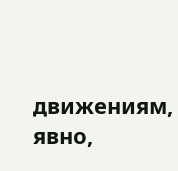движениям, явно,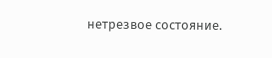нетрезвое состояние.